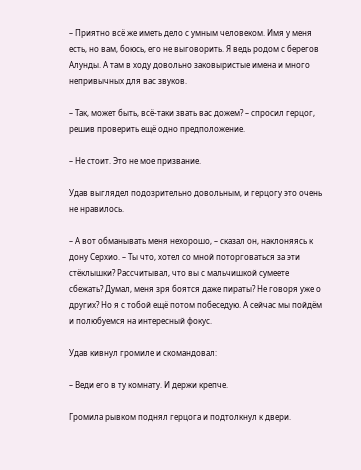– Приятно всё же иметь дело с умным человеком. Имя у меня есть, но вам, боюсь, его не выговорить. Я ведь родом с берегов Алунды. А там в ходу довольно заковыристые имена и много непривычных для вас звуков.

– Так, может быть, всё-таки звать вас дожем? – спросил герцог, решив проверить ещё одно предположение.

– Не стоит. Это не мое призвание.

Удав выглядел подозрительно довольным, и герцогу это очень не нравилось.

– А вот обманывать меня нехорошо, – сказал он, наклоняясь к дону Серхио. – Ты что, хотел со мной поторговаться за эти стёклышки? Рассчитывал, что вы с мальчишкой сумеете сбежать? Думал, меня зря боятся даже пираты? Не говоря уже о других? Но я с тобой ещё потом побеседую. А сейчас мы пойдём и полюбуемся на интересный фокус.

Удав кивнул громиле и скомандовал:

– Веди его в ту комнату. И держи крепче.

Громила рывком поднял герцога и подтолкнул к двери.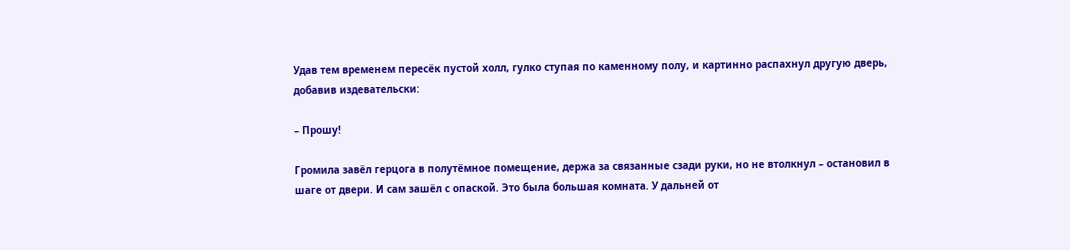Удав тем временем пересёк пустой холл, гулко ступая по каменному полу, и картинно распахнул другую дверь, добавив издевательски:

– Прошу!

Громила завёл герцога в полутёмное помещение, держа за связанные сзади руки, но не втолкнул – остановил в шаге от двери. И сам зашёл с опаской. Это была большая комната. У дальней от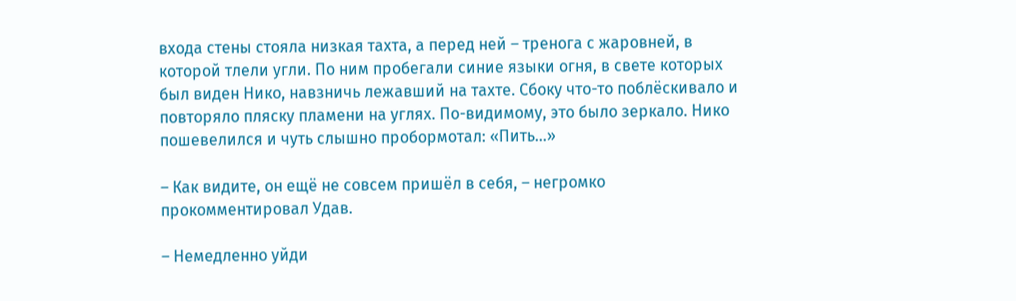входа стены стояла низкая тахта, а перед ней – тренога с жаровней, в которой тлели угли. По ним пробегали синие языки огня, в свете которых был виден Нико, навзничь лежавший на тахте. Сбоку что-то поблёскивало и повторяло пляску пламени на углях. По-видимому, это было зеркало. Нико пошевелился и чуть слышно пробормотал: «Пить…»

– Как видите, он ещё не совсем пришёл в себя, – негромко прокомментировал Удав.

– Немедленно уйди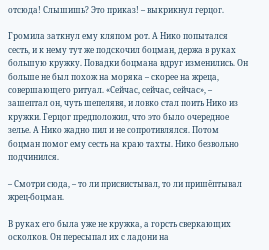отсюда! Слышишь? Это приказ! – выкрикнул герцог.

Громила заткнул ему кляпом рот. А Нико попытался сесть, и к нему тут же подскочил боцман, держа в руках большую кружку. Повадки боцмана вдруг изменились. Он больше не был похож на моряка – скорее на жреца, совершающего ритуал. «Сейчас, сейчас, сейчас», – зашептал он, чуть шепелявя, и ловко стал поить Нико из кружки. Герцог предположил, что это было очередное зелье. А Нико жадно пил и не сопротивлялся. Потом боцман помог ему сесть на краю тахты. Нико безвольно подчинился.

– Смотри сюда, – то ли присвистывал, то ли пришёптывал жрец-боцман.

В руках его была уже не кружка, а горсть сверкающих осколков. Он пересыпал их с ладони на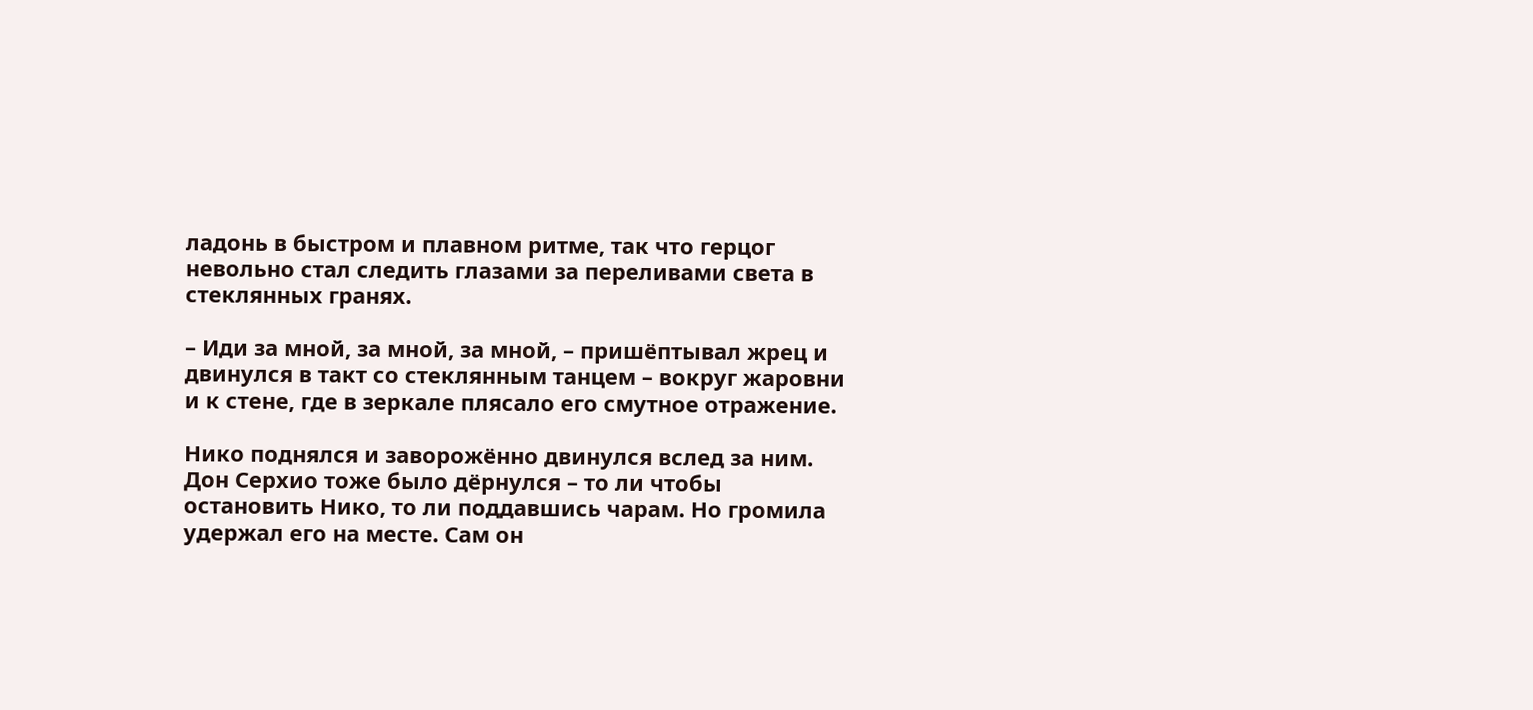ладонь в быстром и плавном ритме, так что герцог невольно стал следить глазами за переливами света в стеклянных гранях.

– Иди за мной, за мной, за мной, – пришёптывал жрец и двинулся в такт со стеклянным танцем – вокруг жаровни и к стене, где в зеркале плясало его смутное отражение.

Нико поднялся и заворожённо двинулся вслед за ним. Дон Серхио тоже было дёрнулся – то ли чтобы остановить Нико, то ли поддавшись чарам. Но громила удержал его на месте. Сам он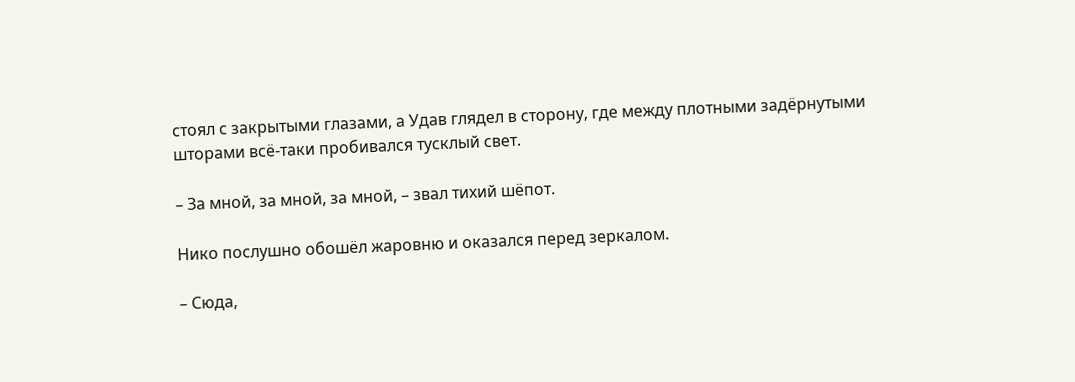стоял с закрытыми глазами, а Удав глядел в сторону, где между плотными задёрнутыми шторами всё-таки пробивался тусклый свет.

– За мной, за мной, за мной, – звал тихий шёпот.

Нико послушно обошёл жаровню и оказался перед зеркалом.

– Сюда,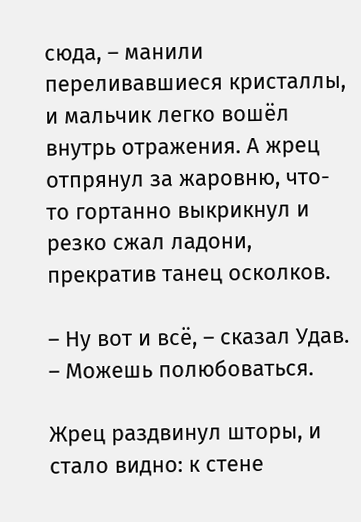сюда, – манили переливавшиеся кристаллы, и мальчик легко вошёл внутрь отражения. А жрец отпрянул за жаровню, что-то гортанно выкрикнул и резко сжал ладони, прекратив танец осколков.

– Ну вот и всё, – сказал Удав. – Можешь полюбоваться.

Жрец раздвинул шторы, и стало видно: к стене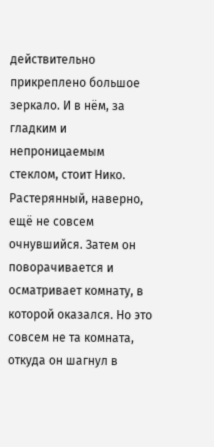действительно прикреплено большое зеркало. И в нём, за гладким и непроницаемым стеклом, стоит Нико. Растерянный, наверно, ещё не совсем очнувшийся. Затем он поворачивается и осматривает комнату, в которой оказался. Но это совсем не та комната, откуда он шагнул в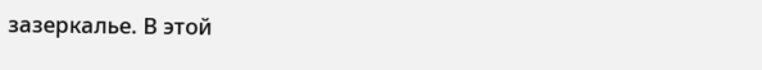зазеркалье. В этой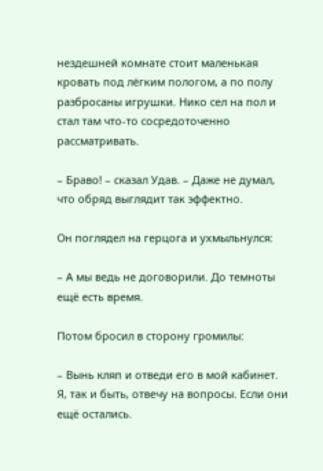нездешней комнате стоит маленькая кровать под лёгким пологом, а по полу разбросаны игрушки. Нико сел на пол и стал там что-то сосредоточенно рассматривать.

– Браво! – сказал Удав. – Даже не думал, что обряд выглядит так эффектно.

Он поглядел на герцога и ухмыльнулся:

– А мы ведь не договорили. До темноты ещё есть время.

Потом бросил в сторону громилы:

– Вынь кляп и отведи его в мой кабинет. Я, так и быть, отвечу на вопросы. Если они ещё остались.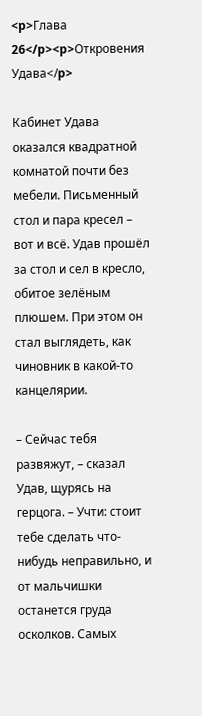<p>Глава 26</p><p>Откровения Удава</p>

Кабинет Удава оказался квадратной комнатой почти без мебели. Письменный стол и пара кресел – вот и всё. Удав прошёл за стол и сел в кресло, обитое зелёным плюшем. При этом он стал выглядеть, как чиновник в какой-то канцелярии.

– Сейчас тебя развяжут, – сказал Удав, щурясь на герцога. – Учти: стоит тебе сделать что-нибудь неправильно, и от мальчишки останется груда осколков. Самых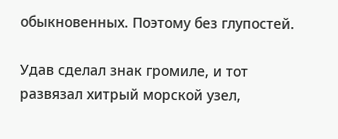обыкновенных. Поэтому без глупостей.

Удав сделал знак громиле, и тот развязал хитрый морской узел,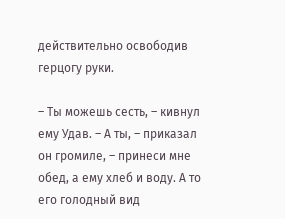действительно освободив герцогу руки.

– Ты можешь сесть, – кивнул ему Удав. – А ты, – приказал он громиле, – принеси мне обед, а ему хлеб и воду. А то его голодный вид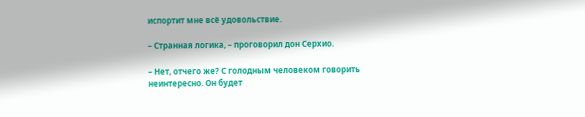испортит мне всё удовольствие.

– Странная логика, – проговорил дон Серхио.

– Нет, отчего же? С голодным человеком говорить неинтересно. Он будет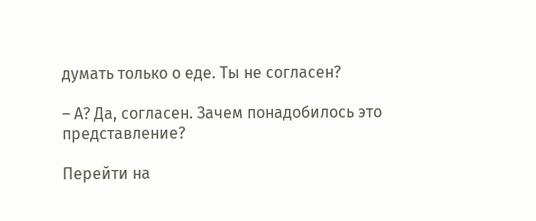думать только о еде. Ты не согласен?

– А? Да, согласен. Зачем понадобилось это представление?

Перейти на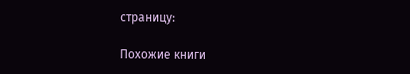страницу:

Похожие книги